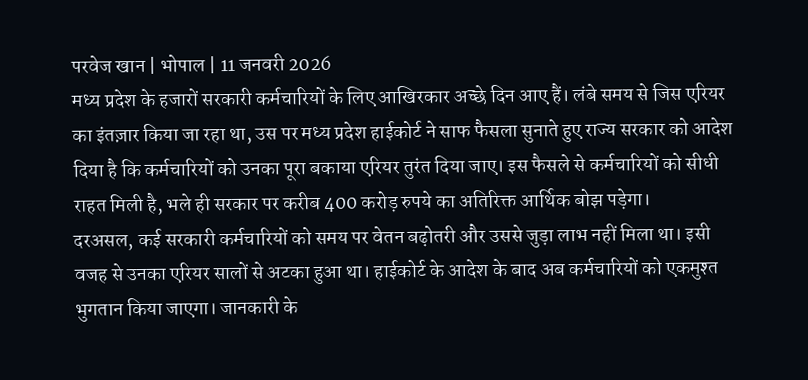परवेज खान | भोपाल | 11 जनवरी 2026
मध्य प्रदेश के हजारों सरकारी कर्मचारियों के लिए आखिरकार अच्छे दिन आए हैं। लंबे समय से जिस एरियर का इंतज़ार किया जा रहा था, उस पर मध्य प्रदेश हाईकोर्ट ने साफ फैसला सुनाते हुए राज्य सरकार को आदेश दिया है कि कर्मचारियों को उनका पूरा बकाया एरियर तुरंत दिया जाए। इस फैसले से कर्मचारियों को सीधी राहत मिली है, भले ही सरकार पर करीब 400 करोड़ रुपये का अतिरिक्त आर्थिक बोझ पड़ेगा।
दरअसल, कई सरकारी कर्मचारियों को समय पर वेतन बढ़ोतरी और उससे जुड़ा लाभ नहीं मिला था। इसी वजह से उनका एरियर सालों से अटका हुआ था। हाईकोर्ट के आदेश के बाद अब कर्मचारियों को एकमुश्त भुगतान किया जाएगा। जानकारी के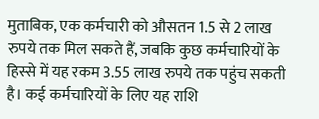मुताबिक, एक कर्मचारी को औसतन 1.5 से 2 लाख रुपये तक मिल सकते हैं, जबकि कुछ कर्मचारियों के हिस्से में यह रकम 3.55 लाख रुपये तक पहुंच सकती है। कई कर्मचारियों के लिए यह राशि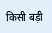किसी बड़ी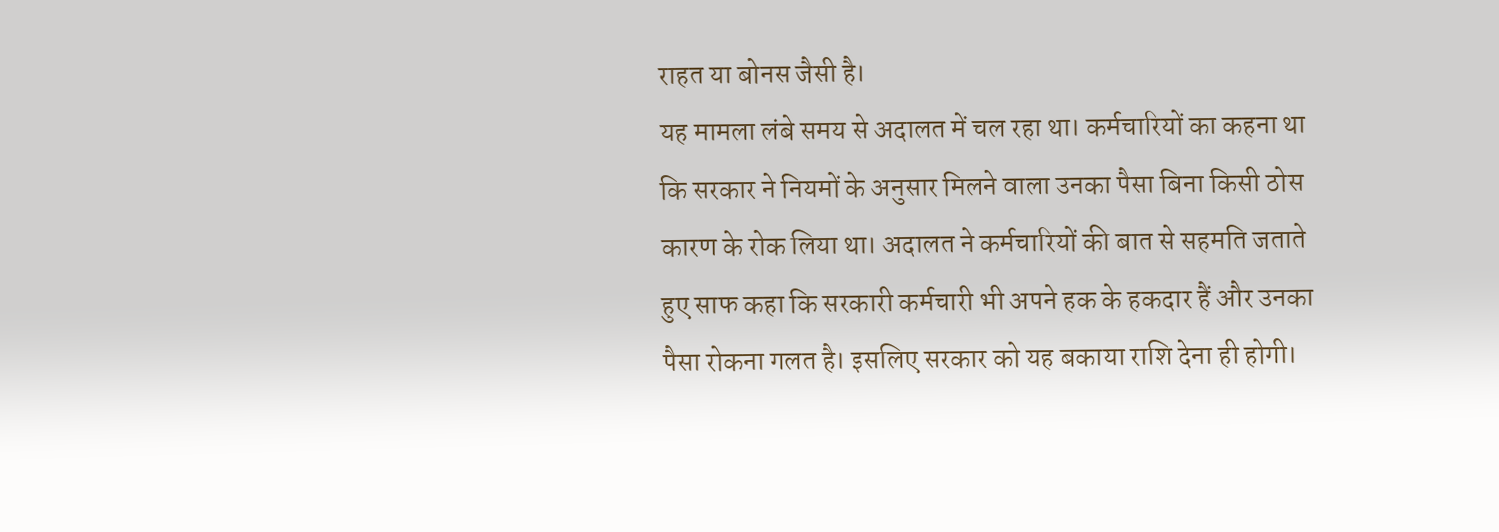राहत या बोनस जैसी है।
यह मामला लंबे समय से अदालत में चल रहा था। कर्मचारियों का कहना था कि सरकार ने नियमों के अनुसार मिलने वाला उनका पैसा बिना किसी ठोस कारण के रोक लिया था। अदालत ने कर्मचारियों की बात से सहमति जताते हुए साफ कहा कि सरकारी कर्मचारी भी अपने हक के हकदार हैं और उनका पैसा रोकना गलत है। इसलिए सरकार को यह बकाया राशि देना ही होगी।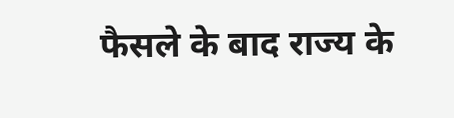फैसले के बाद राज्य के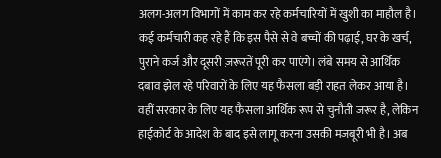अलग-अलग विभागों में काम कर रहे कर्मचारियों में खुशी का माहौल है। कई कर्मचारी कह रहे हैं कि इस पैसे से वे बच्चों की पढ़ाई, घर के खर्च, पुराने कर्ज और दूसरी ज़रूरतें पूरी कर पाएंगे। लंबे समय से आर्थिक दबाव झेल रहे परिवारों के लिए यह फैसला बड़ी राहत लेकर आया है।
वहीं सरकार के लिए यह फैसला आर्थिक रूप से चुनौती जरूर है, लेकिन हाईकोर्ट के आदेश के बाद इसे लागू करना उसकी मजबूरी भी है। अब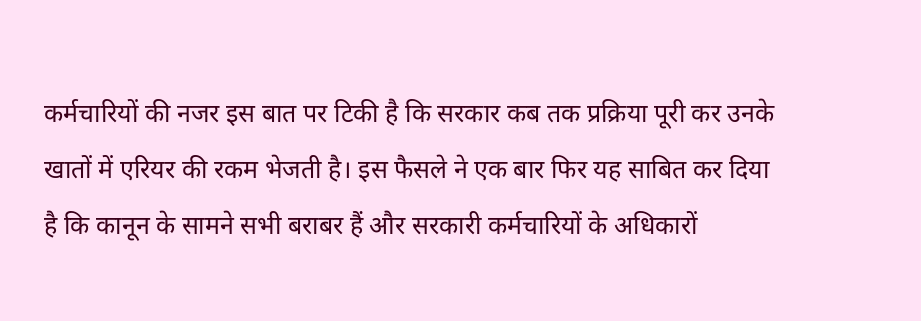कर्मचारियों की नजर इस बात पर टिकी है कि सरकार कब तक प्रक्रिया पूरी कर उनके खातों में एरियर की रकम भेजती है। इस फैसले ने एक बार फिर यह साबित कर दिया है कि कानून के सामने सभी बराबर हैं और सरकारी कर्मचारियों के अधिकारों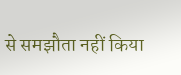से समझौता नहीं किया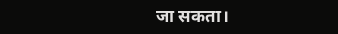जा सकता।